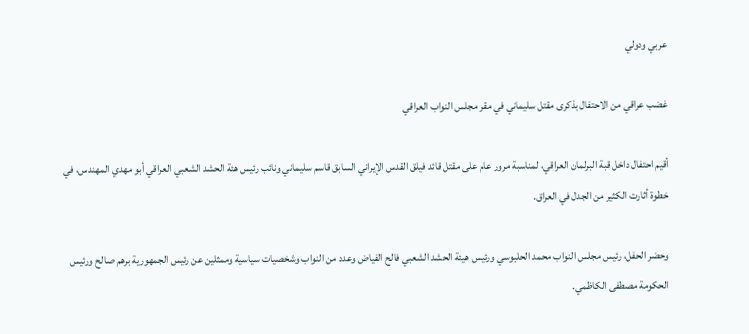عربي ودولي

غضب عراقي من الاحتفال بذكرى مقتل سليماني في مقر مجلس النواب العراقي

أقيم احتفال داخل قبة البرلمان العراقي، لمناسبة مرور عام على مقتل قائد فيلق القدس الإيراني السابق قاسم سليماني ونائب رئيس هئة الحشد الشعبي العراقي أبو مهدي المهندس، في خطوة أثارت الكثير من الجدل في العراق.

وحضر الحفل، رئيس مجلس النواب محمد الحلبوسي ورئيس هيئة الحشد الشعبي فالح الفياض وعدد من النواب وشخصيات سياسية وممثلين عن رئيس الجمهورية برهم صالح ورئيس الحكومة مصطفى الكاظمي.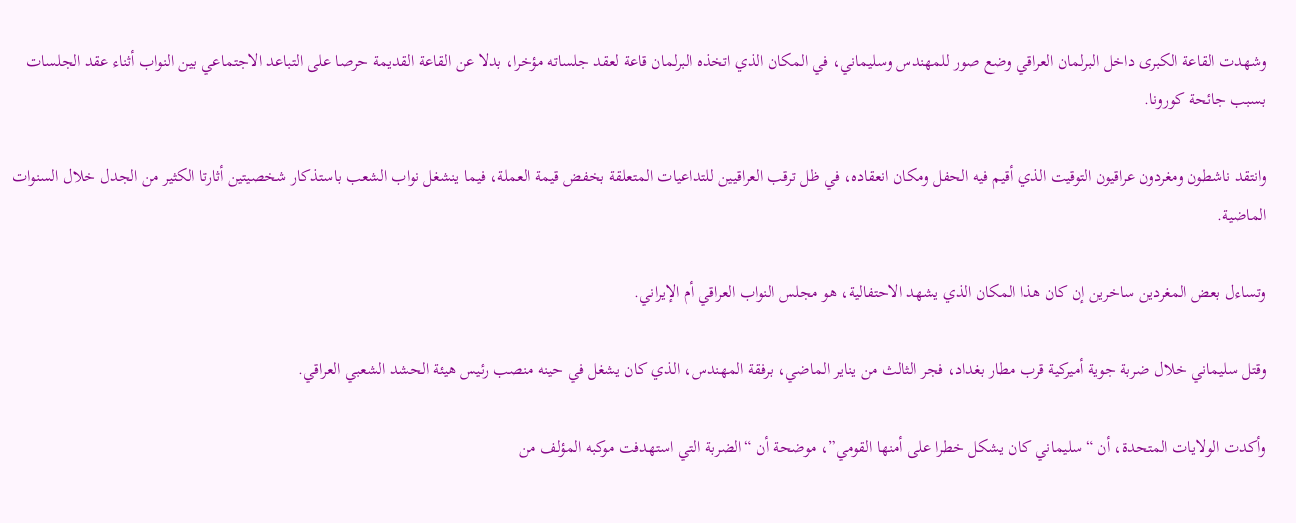وشهدت القاعة الكبرى داخل البرلمان العراقي وضع صور للمهندس وسليماني، في المكان الذي اتخذه البرلمان قاعة لعقد جلساته مؤخرا، بدلا عن القاعة القديمة حرصا على التباعد الاجتماعي بين النواب أثناء عقد الجلسات بسبب جائحة كورونا.

وانتقد ناشطون ومغردون عراقيون التوقيت الذي أقيم فيه الحفل ومكان انعقاده، في ظل ترقب العراقيين للتداعيات المتعلقة بخفض قيمة العملة، فيما ينشغل نواب الشعب باستذكار شخصيتين أثارتا الكثير من الجدل خلال السنوات الماضية.

وتساءل بعض المغردين ساخرين إن كان هذا المكان الذي يشهد الاحتفالية، هو مجلس النواب العراقي أم الإيراني.

وقتل سليماني خلال ضربة جوية أميركية قرب مطار بغداد، فجر الثالث من يناير الماضي، برفقة المهندس، الذي كان يشغل في حينه منصب رئيس هيئة الحشد الشعبي العراقي.

وأكدت الولايات المتحدة، أن “سليماني كان يشكل خطرا على أمنها القومي”، موضحة أن “الضربة التي استهدفت موكبه المؤلف من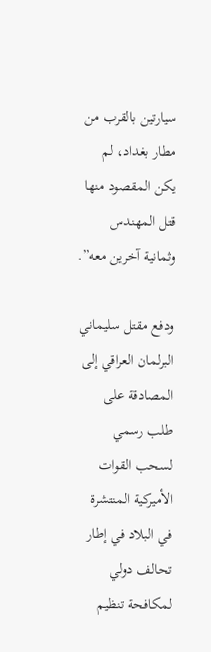سيارتين بالقرب من مطار بغداد، لم يكن المقصود منها قتل المهندس وثمانية آخرين معه”.

ودفع مقتل سليماني البرلمان العراقي إلى المصادقة على طلب رسمي لسحب القوات الأميركية المنتشرة في البلاد في إطار تحالف دولي لمكافحة تنظيم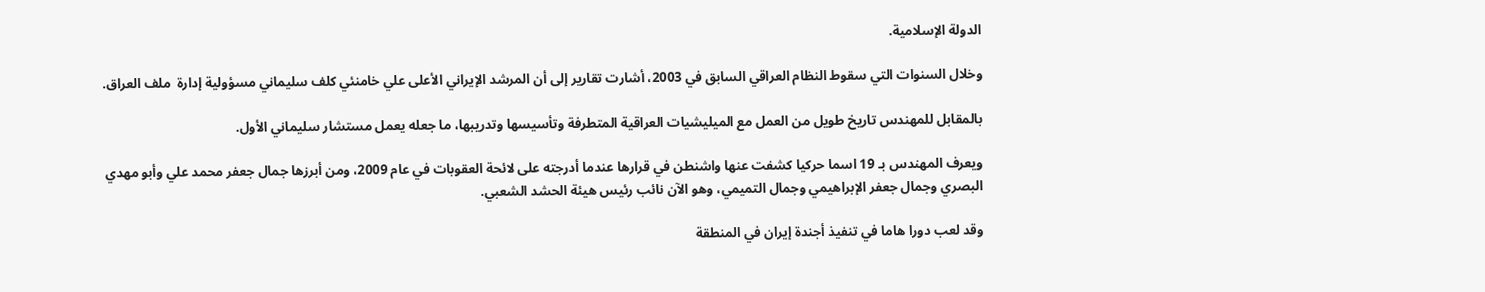الدولة الإسلامية.

وخلال السنوات التي سقوط النظام العراقي السابق في 2003، أشارت تقارير إلى أن المرشد الإيراني الأعلى علي خامنئي كلف سليماني مسؤولية إدارة  ملف العراق.

بالمقابل للمهندس تاريخ طويل من العمل مع الميليشيات العراقية المتطرفة وتأسيسها وتدريبها، ما جعله يعمل مستشار سليماني الأول.

ويعرف المهندس بـ 19 اسما حركيا كشفت عنها واشنطن في قرارها عندما أدرجته على لائحة العقوبات في عام 2009، ومن أبرزها جمال جعفر محمد علي وأبو مهدي البصري وجمال جعفر الإبراهيمي وجمال التميمي، وهو الآن نائب رئيس هيئة الحشد الشعبي.

وقد لعب دورا هاما في تنفيذ أجندة إيران في المنطقة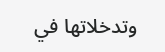وتدخلاتها في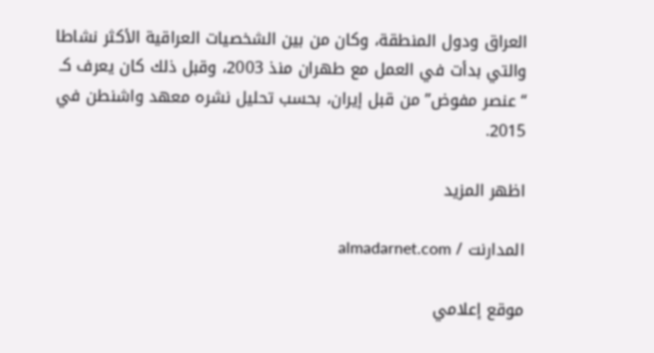العراق ودول المنطقة، وكان من بين الشخصيات العراقية الأكثر نشاطا والتي بدأت في العمل مع طهران منذ 2003، وقبل ذلك كان يعرف كـ “عنصر مفوض” من قبل إيران، بحسب تحليل نشره معهد واشنطن في 2015.

اظهر المزيد

المدارنت / almadarnet.com

موقع إعلامي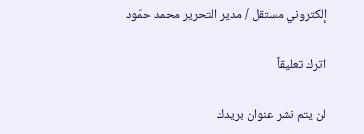إلكتروني مستقل / مدير التحرير محمد حمّود

اترك تعليقاً

لن يتم نشر عنوان بريدك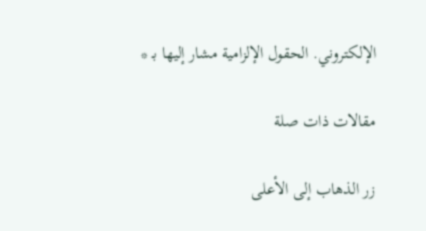الإلكتروني. الحقول الإلزامية مشار إليها بـ *

مقالات ذات صلة

زر الذهاب إلى الأعلى